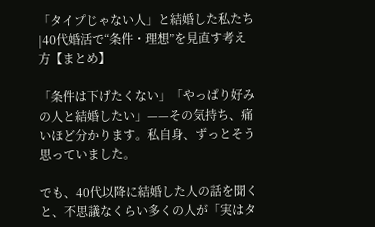「タイプじゃない人」と結婚した私たち|40代婚活で“条件・理想”を見直す考え方【まとめ】

「条件は下げたくない」「やっぱり好みの人と結婚したい」——その気持ち、痛いほど分かります。私自身、ずっとそう思っていました。

でも、40代以降に結婚した人の話を聞くと、不思議なくらい多くの人が「実はタ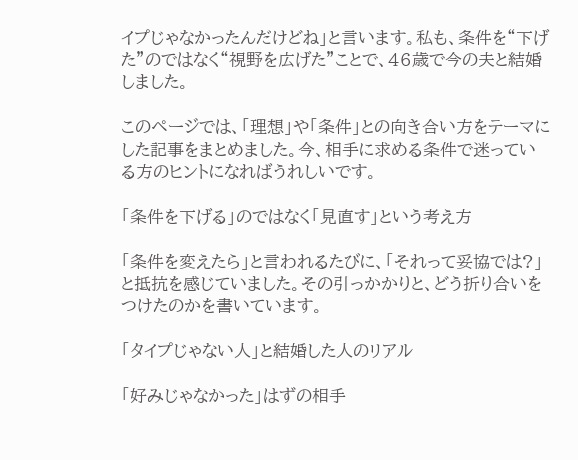イプじゃなかったんだけどね」と言います。私も、条件を“下げた”のではなく“視野を広げた”ことで、46歳で今の夫と結婚しました。

このページでは、「理想」や「条件」との向き合い方をテーマにした記事をまとめました。今、相手に求める条件で迷っている方のヒントになればうれしいです。

「条件を下げる」のではなく「見直す」という考え方

「条件を変えたら」と言われるたびに、「それって妥協では?」と抵抗を感じていました。その引っかかりと、どう折り合いをつけたのかを書いています。

「タイプじゃない人」と結婚した人のリアル

「好みじゃなかった」はずの相手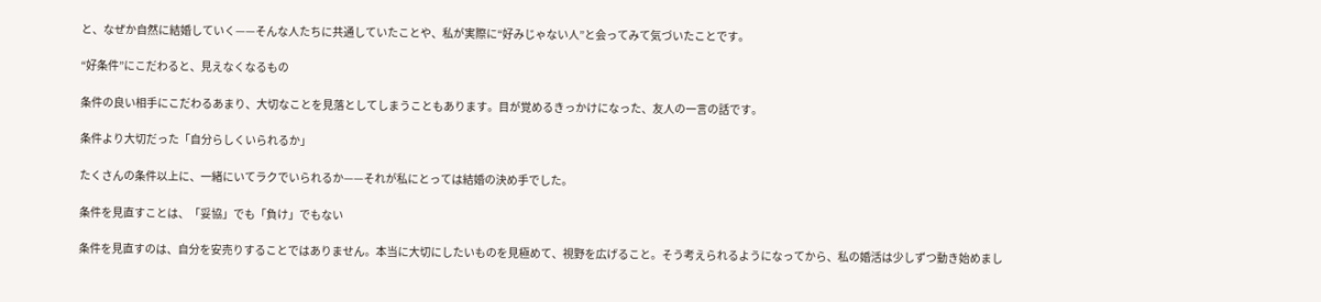と、なぜか自然に結婚していく——そんな人たちに共通していたことや、私が実際に“好みじゃない人”と会ってみて気づいたことです。

“好条件”にこだわると、見えなくなるもの

条件の良い相手にこだわるあまり、大切なことを見落としてしまうこともあります。目が覚めるきっかけになった、友人の一言の話です。

条件より大切だった「自分らしくいられるか」

たくさんの条件以上に、一緒にいてラクでいられるか——それが私にとっては結婚の決め手でした。

条件を見直すことは、「妥協」でも「負け」でもない

条件を見直すのは、自分を安売りすることではありません。本当に大切にしたいものを見極めて、視野を広げること。そう考えられるようになってから、私の婚活は少しずつ動き始めまし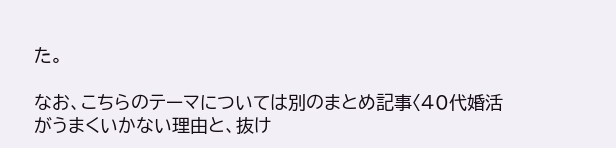た。

なお、こちらのテーマについては別のまとめ記事〈40代婚活がうまくいかない理由と、抜け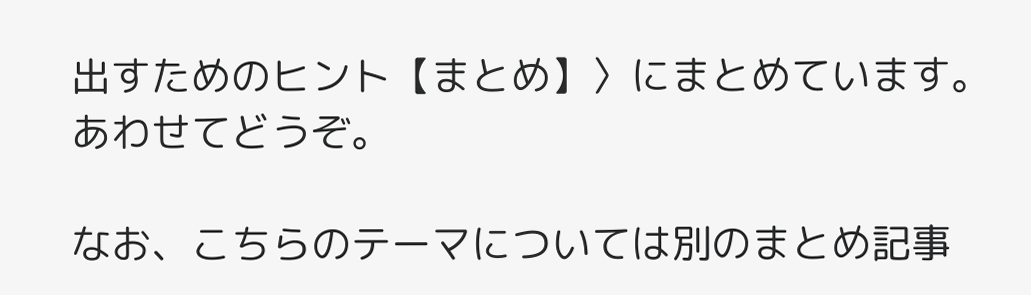出すためのヒント【まとめ】〉にまとめています。あわせてどうぞ。

なお、こちらのテーマについては別のまとめ記事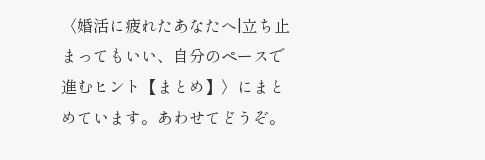〈婚活に疲れたあなたへ|立ち止まってもいい、自分のペースで進むヒント【まとめ】〉にまとめています。あわせてどうぞ。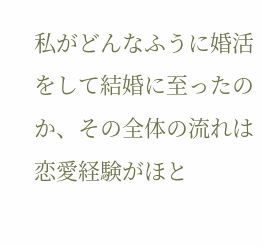私がどんなふうに婚活をして結婚に至ったのか、その全体の流れは恋愛経験がほと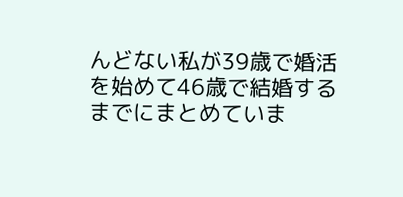んどない私が39歳で婚活を始めて46歳で結婚するまでにまとめていま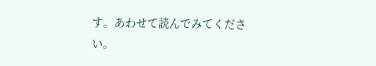す。あわせて読んでみてください。